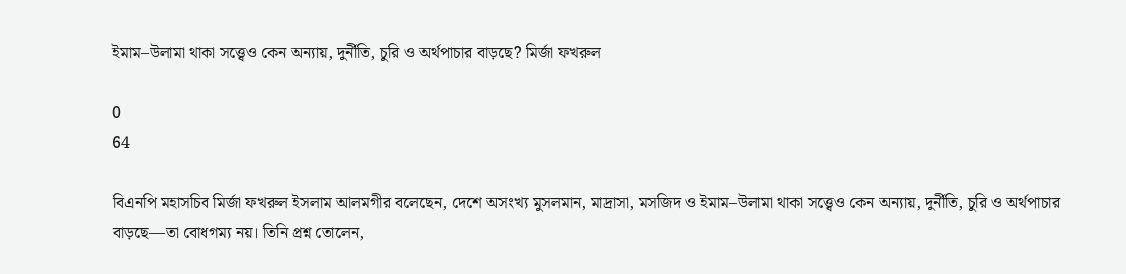ইমাম–উলামা থাকা সত্ত্বেও কেন অন্যায়, দুর্নীতি, চুরি ও অর্থপাচার বাড়ছে? মির্জা ফখরুল

0
64

বিএনপি মহাসচিব মির্জা ফখরুল ইসলাম আলমগীর বলেছেন, দেশে অসংখ্য মুসলমান, মাদ্রাসা, মসজিদ ও ইমাম–উলামা থাকা সত্ত্বেও কেন অন্যায়, দুর্নীতি, চুরি ও অর্থপাচার বাড়ছে—তা বোধগম্য নয়। তিনি প্রশ্ন তোলেন,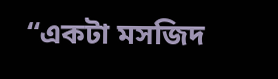“একটা মসজিদ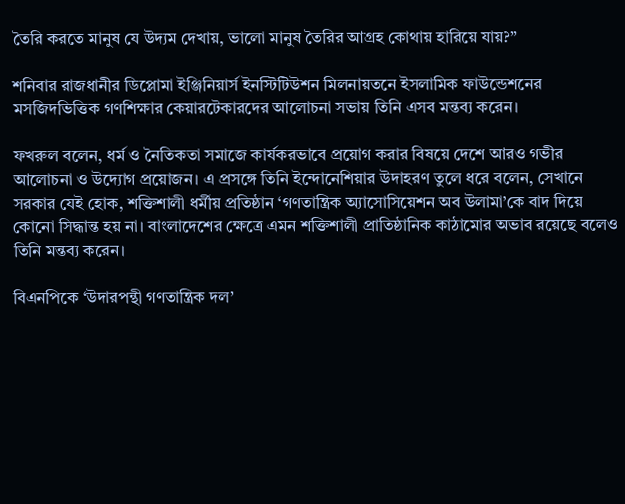তৈরি করতে মানুষ যে উদ্যম দেখায়, ভালো মানুষ তৈরির আগ্রহ কোথায় হারিয়ে যায়?”

শনিবার রাজধানীর ডিপ্লোমা ইঞ্জিনিয়ার্স ইনস্টিটিউশন মিলনায়তনে ইসলামিক ফাউন্ডেশনের মসজিদভিত্তিক গণশিক্ষার কেয়ারটেকারদের আলোচনা সভায় তিনি এসব মন্তব্য করেন।

ফখরুল বলেন, ধর্ম ও নৈতিকতা সমাজে কার্যকরভাবে প্রয়োগ করার বিষয়ে দেশে আরও গভীর আলোচনা ও উদ্যোগ প্রয়োজন। এ প্রসঙ্গে তিনি ইন্দোনেশিয়ার উদাহরণ তুলে ধরে বলেন, সেখানে সরকার যেই হোক, শক্তিশালী ধর্মীয় প্রতিষ্ঠান ‘গণতান্ত্রিক অ্যাসোসিয়েশন অব উলামা’কে বাদ দিয়ে কোনো সিদ্ধান্ত হয় না। বাংলাদেশের ক্ষেত্রে এমন শক্তিশালী প্রাতিষ্ঠানিক কাঠামোর অভাব রয়েছে বলেও তিনি মন্তব্য করেন।

বিএনপিকে ‘উদারপন্থী গণতান্ত্রিক দল’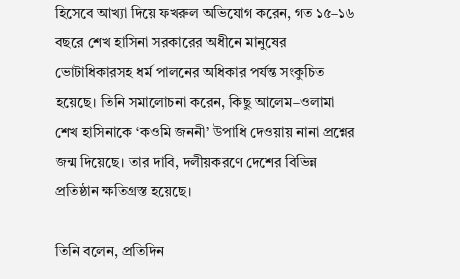হিসেবে আখ্যা দিয়ে ফখরুল অভিযোগ করেন, গত ১৫–১৬ বছরে শেখ হাসিনা সরকারের অধীনে মানুষের ভোটাধিকারসহ ধর্ম পালনের অধিকার পর্যন্ত সংকুচিত হয়েছে। তিনি সমালোচনা করেন, কিছু আলেম–ওলামা শেখ হাসিনাকে ‘কওমি জননী’ উপাধি দেওয়ায় নানা প্রশ্নের জন্ম দিয়েছে। তার দাবি, দলীয়করণে দেশের বিভিন্ন প্রতিষ্ঠান ক্ষতিগ্রস্ত হয়েছে।

তিনি বলেন, প্রতিদিন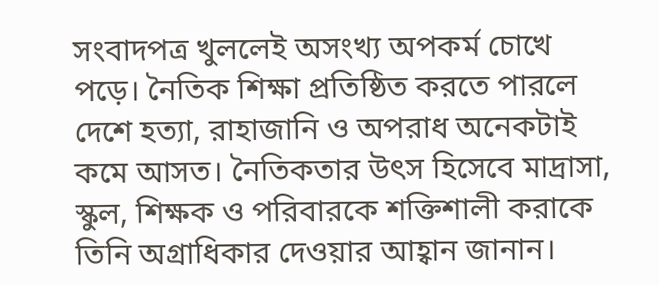সংবাদপত্র খুললেই অসংখ্য অপকর্ম চোখে পড়ে। নৈতিক শিক্ষা প্রতিষ্ঠিত করতে পারলে দেশে হত্যা, রাহাজানি ও অপরাধ অনেকটাই কমে আসত। নৈতিকতার উৎস হিসেবে মাদ্রাসা, স্কুল, শিক্ষক ও পরিবারকে শক্তিশালী করাকে তিনি অগ্রাধিকার দেওয়ার আহ্বান জানান।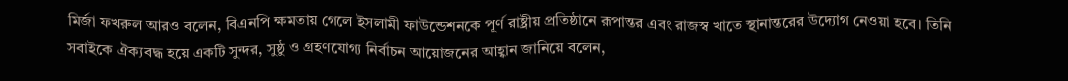মির্জা ফখরুল আরও বলেন, বিএনপি ক্ষমতায় গেলে ইসলামী ফাউন্ডেশনকে পূর্ণ রাষ্ট্রীয় প্রতিষ্ঠানে রূপান্তর এবং রাজস্ব খাতে স্থানান্তরের উদ্যোগ নেওয়া হবে। তিনি সবাইকে ঐক্যবদ্ধ হয়ে একটি সুন্দর, সুষ্ঠু ও গ্রহণযোগ্য নির্বাচন আয়োজনের আহ্বান জানিয়ে বলেন,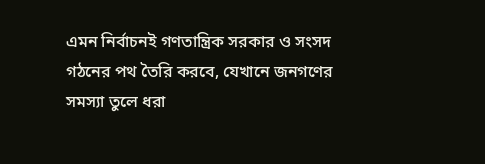এমন নির্বাচনই গণতান্ত্রিক সরকার ও সংসদ গঠনের পথ তৈরি করবে, যেখানে জনগণের সমস্যা তুলে ধরা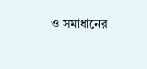ও সমাধানের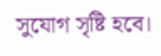সুযোগ সৃষ্টি হবে।